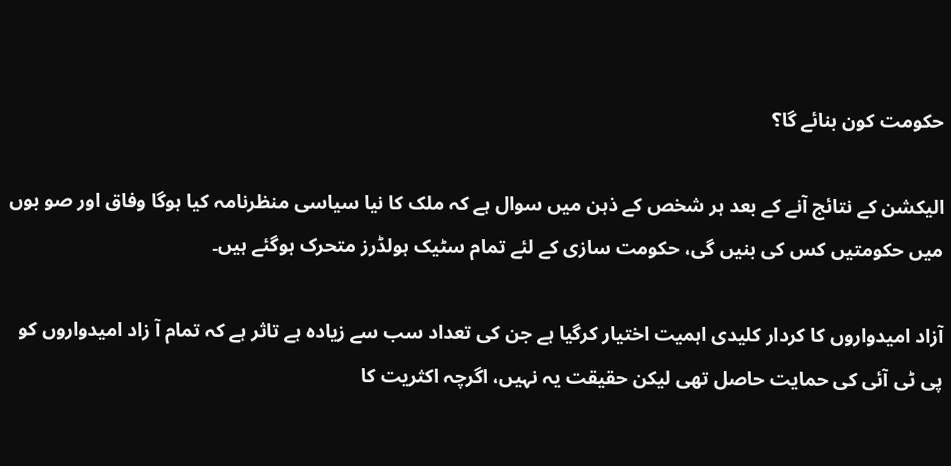حکومت کون بنائے گا؟

الیکشن کے نتائج آنے کے بعد ہر شخص کے ذہن میں سوال ہے کہ ملک کا نیا سیاسی منظرنامہ کیا ہوگا وفاق اور صو بوں میں حکومتیں کس کی بنیں گی، حکومت سازی کے لئے تمام سٹیک ہولڈرز متحرک ہوگئے ہیں۔

آزاد امیدواروں کا کردار کلیدی اہمیت اختیار کرگیا ہے جن کی تعداد سب سے زیادہ ہے تاثر ہے کہ تمام آ زاد امیدواروں کو پی ٹی آئی کی حمایت حاصل تھی لیکن حقیقت یہ نہیں، اگرچہ اکثریت کا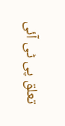تعلق پی ٹی آئی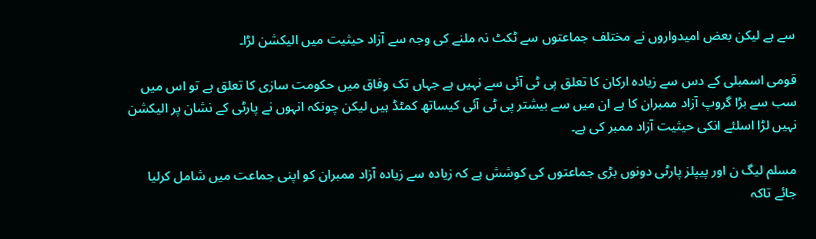سے ہے لیکن بعض امیدواروں نے مختلف جماعتوں سے ٹکٹ نہ ملنے کی وجہ سے آزاد حیثیت میں الیکشن لڑا۔

قومی اسمبلی کے دس سے زیادہ ارکان کا تعلق پی ٹی آئی سے نہیں ہے جہاں تک وفاق میں حکومت سازی کا تعلق ہے تو اس میں سب سے بڑا گروپ آزاد ممبران کا ہے ان میں سے بیشتر پی ٹی آئی کیساتھ کمٹڈ ہیں لیکن چونکہ انہوں نے پارٹی کے نشان پر الیکشن نہیں لڑا اسلئے انکی حیثیت آزاد ممبر کی ہے۔

مسلم لیگ ن اور پیپلز پارٹی دونوں بڑی جماعتوں کی کوشش ہے کہ زیادہ سے زیادہ آزاد ممبران کو اپنی جماعت میں شامل کرلیا جائے تاکہ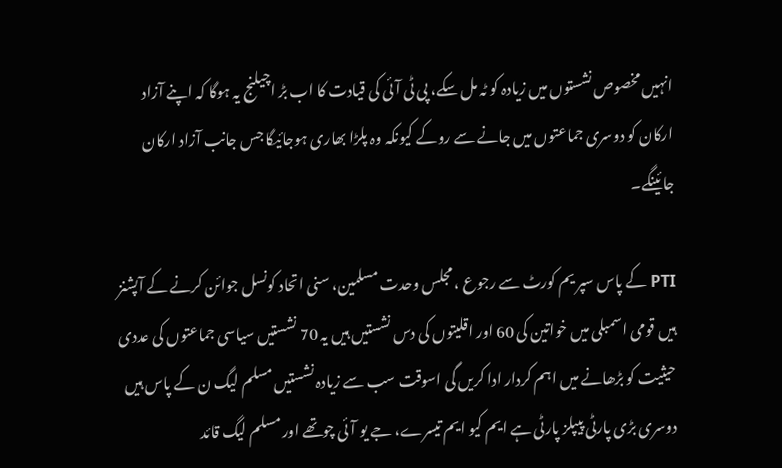انہیں مخصوص نشستوں میں زیادہ کو ٹہ مل سکے، پی ٹی آئی کی قیادت کا اب بڑ اچیلنج یہ ہوگا کہ اپنے آزاد ارکان کو دوسری جماعتوں میں جانے سے روکے کیونکہ وہ پلڑا بھاری ہوجائیگا جس جانب آزاد ارکان جائینگے۔

PTI کے پاس سپر یم کورٹ سے رجوع ، مجلس وحدت مسلمین، سنی اتحاد کونسل جوائن کرنے کے آپشنز ہیں قومی اسمبلی میں خواتین کی 60 اور اقلیتوں کی دس نشستیں ہیں یہ 70 نشستیں سیاسی جماعتوں کی عددی حیثیت کو بڑھانے میں اہم کردار ادا کریں گی اسوقت سب سے زیادہ نشستیں مسلم لیگ ن کے پاس ہیں دوسری بڑی پارٹی پیپلز پارٹی ہے ایم کیو ایم تیسرے، جے یو آئی چوتھے اور مسلم لیگ قائد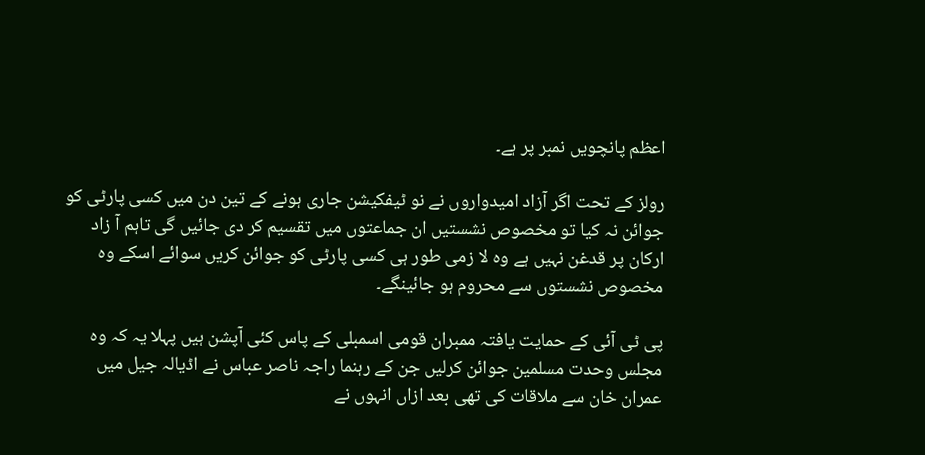اعظم پانچویں نمبر پر ہے۔

رولز کے تحت اگر آزاد امیدواروں نے نو ٹیفکیشن جاری ہونے کے تین دن میں کسی پارٹی کو جوائن نہ کیا تو مخصوص نشستیں ان جماعتوں میں تقسیم کر دی جائیں گی تاہم آ زاد ارکان پر قدغن نہیں ہے وہ لا زمی طور ہی کسی پارٹی کو جوائن کریں سوائے اسکے وہ مخصوص نشستوں سے محروم ہو جائینگے۔

پی ٹی آئی کے حمایت یافتہ ممبران قومی اسمبلی کے پاس کئی آپشن ہیں پہلا یہ کہ وہ مجلس وحدت مسلمین جوائن کرلیں جن کے رہنما راجہ ناصر عباس نے اڈیالہ جیل میں عمران خان سے ملاقات کی تھی بعد ازاں انہوں نے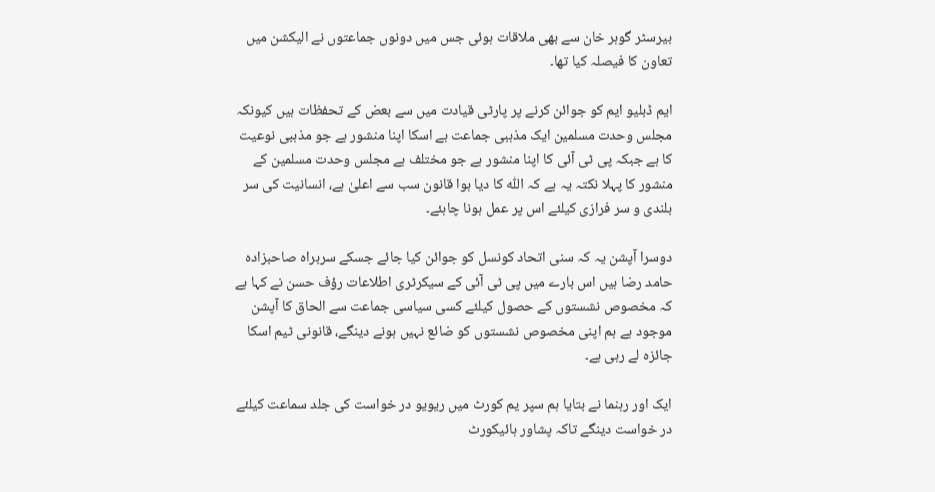بیرسٹر گوہر خان سے بھی ملاقات ہوئی جس میں دونوں جماعتوں نے الیکشن میں تعاون کا فیصلہ کیا تھا۔

ایم ڈبلیو ایم کو جوائن کرنے پر پارٹی قیادت میں سے بعض کے تحفظات ہیں کیونکہ مجلس وحدت مسلمین ایک مذہبی جماعت ہے اسکا اپنا منشور ہے جو مذہبی نوعیت کا ہے جبکہ پی ٹی آئی کا اپنا منشور ہے جو مختلف ہے مجلس وحدت مسلمین کے منشور کا پہلا نکتہ یہ ہے کہ اللّٰہ کا دیا ہوا قانون سب سے اعلیٰ ہے، انسانیت کی سر بلندی و سر فرازی کیلئے اس پر عمل ہونا چاہئے۔

دوسرا آپشن یہ کہ سنی اتحاد کونسل کو جوائن کیا جائے جسکے سربراہ صاحبزادہ حامد رضا ہیں اس بارے میں پی ٹی آئی کے سیکرٹری اطلاعات رؤف حسن نے کہا ہے کہ مخصوص نشستوں کے حصول کیلئے کسی سیاسی جماعت سے الحاق کا آپشن موجود ہے ہم اپنی مخصوص نشستوں کو ضائع نہیں ہونے دینگے، قانونی ٹیم اسکا جائزہ لے رہی ہے۔

ایک اور رہنما نے بتایا ہم سپر یم کورٹ میں ریویو در خواست کی جلد سماعت کیلئے در خواست دینگے تاکہ پشاور ہائیکورٹ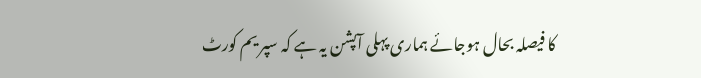کا فیصلہ بحال ہوجائے ہماری پہلی آپشن یہ ہے کہ سپر یم کورٹ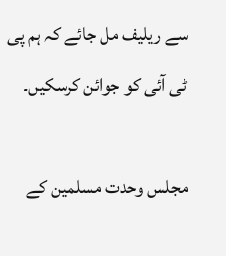سے ریلیف مل جائے کہ ہم پی ٹی آئی کو جوائن کرسکیں۔

مجلس وحدت مسلمین کے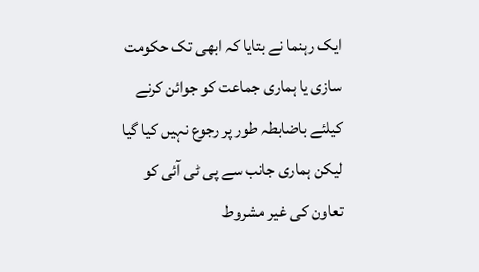ایک رہنما نے بتایا کہ ابھی تک حکومت سازی یا ہماری جماعت کو جوائن کرنے کیلئے باضابطہ طور پر رجوع نہیں کیا گیا لیکن ہماری جانب سے پی ٹی آئی کو تعاون کی غیر مشروط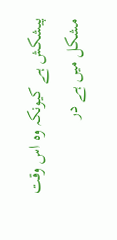پیشکش ہے کیونکہ وہ اس وقت مشکل میں ہے در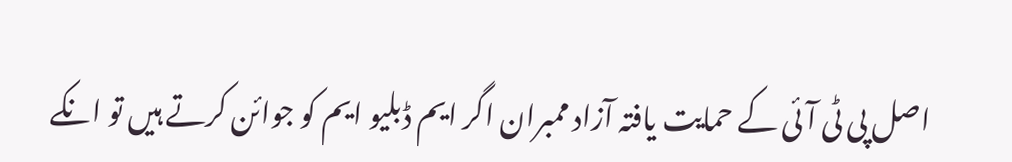اصل پی ٹی آئی کے حمایت یافتہ آزاد ممبران اگر ایم ڈبلیو ایم کو جوائن کرتے ہیں تو انکے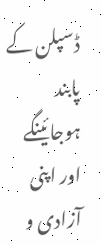ڈسپلن کے پابند ہوجائینگے اور اپنی آزادی و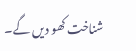شناخت کھو دیں گے۔